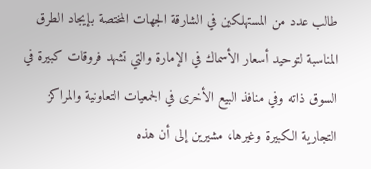طالب عدد من المستهلكين في الشارقة الجهات المختصة بإيجاد الطرق المناسبة لتوحيد أسعار الأسماك في الإمارة والتي تشهد فروقات كبيرة في السوق ذاته وفي منافذ البيع الأخرى في الجمعيات التعاونية والمراكز التجارية الكبيرة وغيرها، مشيرين إلى أن هذه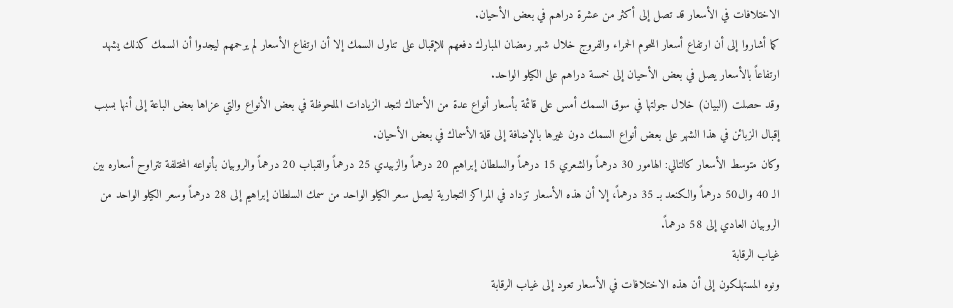الاختلافات في الأسعار قد تصل إلى أكثر من عشرة دراهم في بعض الأحيان.
كما أشاروا إلى أن ارتفاع أسعار اللحوم الحمراء والفروج خلال شهر رمضان المبارك دفعهم للإقبال على تناول السمك إلا أن ارتفاع الأسعار لم يرحمهم ليجدوا أن السمك كذلك يشهد ارتفاعاً بالأسعار يصل في بعض الأحيان إلى خمسة دراهم على الكيلو الواحد.
وقد حصلت (البيان) خلال جولتها في سوق السمك أمس على قائمة بأسعار أنواع عدة من الأسماك لتجد الزيادات الملحوظة في بعض الأنواع والتي عزاها بعض الباعة إلى أنها بسبب إقبال الزبائن في هذا الشهر على بعض أنواع السمك دون غيرها بالإضافة إلى قلة الأسماك في بعض الأحيان.
وكان متوسط الأسعار كالتالي: الهامور 30 درهماً والشعري 15 درهماً والسلطان إبراهيم 20 درهماً والزبيدي 25 درهماً والقباب 20 درهماً والروبيان بأنواعه المختلفة تتراوح أسعاره بين الـ 40 وال50 درهماً والكنعد بـ 35 درهماً، إلا أن هذه الأسعار تزداد في المراكز التجارية ليصل سعر الكيلو الواحد من سمك السلطان إبراهيم إلى 28 درهماً وسعر الكيلو الواحد من الروبيان العادي إلى 58 درهماً.
غياب الرقابة
ونوه المستهلكون إلى أن هذه الاختلافات في الأسعار تعود إلى غياب الرقابة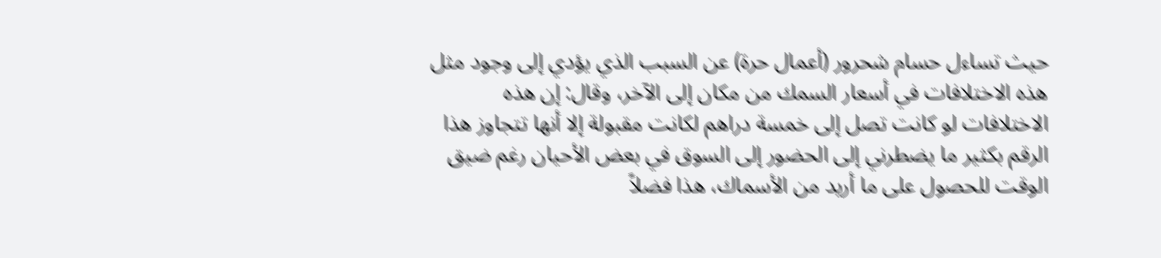حيث تساءل حسام شحرور (أعمال حرة) عن السبب الذي يؤدي إلى وجود مثل هذه الاختلافات في أسعار السمك من مكان إلى الآخر، وقال: إن هذه الاختلافات لو كانت تصل إلى خمسة دراهم لكانت مقبولة إلا أنها تتجاوز هذا الرقم بكثير ما يضطرني إلى الحضور إلى السوق في بعض الأحيان رغم ضيق الوقت للحصول على ما أريد من الأسماك، هذا فضلاً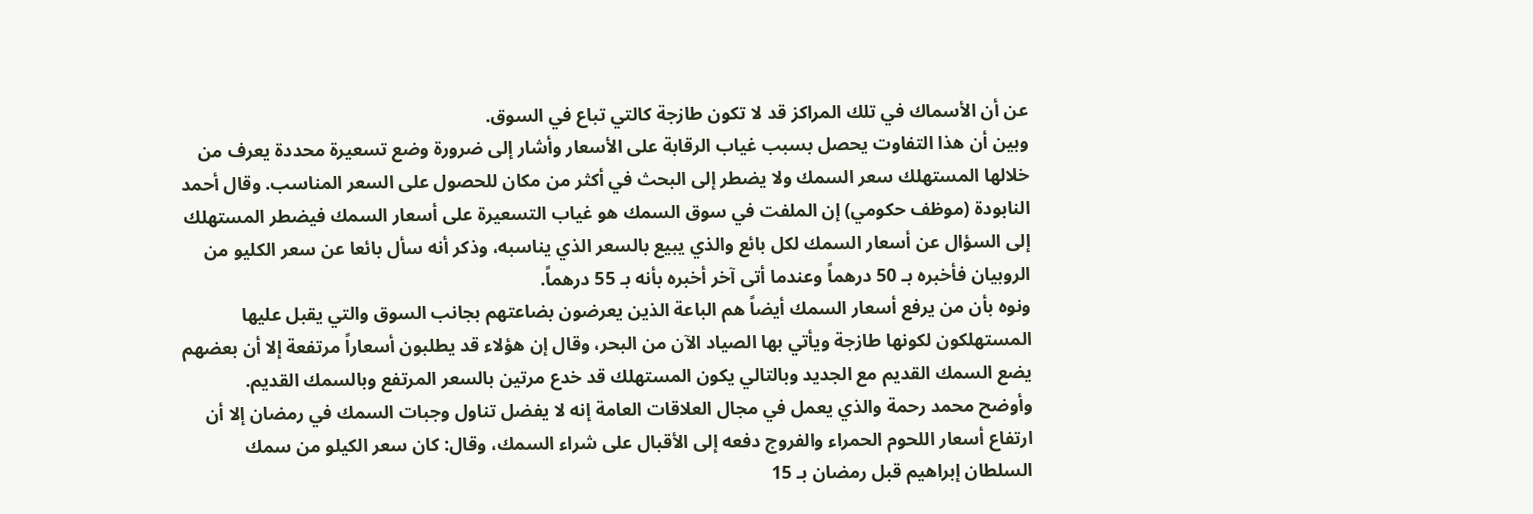عن أن الأسماك في تلك المراكز قد لا تكون طازجة كالتي تباع في السوق.
وبين أن هذا التفاوت يحصل بسبب غياب الرقابة على الأسعار وأشار إلى ضرورة وضع تسعيرة محددة يعرف من خلالها المستهلك سعر السمك ولا يضطر إلى البحث في أكثر من مكان للحصول على السعر المناسب. وقال أحمد النابودة (موظف حكومي) إن الملفت في سوق السمك هو غياب التسعيرة على أسعار السمك فيضطر المستهلك إلى السؤال عن أسعار السمك لكل بائع والذي يبيع بالسعر الذي يناسبه، وذكر أنه سأل بائعا عن سعر الكليو من الروبيان فأخبره بـ 50 درهماً وعندما أتى آخر أخبره بأنه بـ 55 درهماً.
ونوه بأن من يرفع أسعار السمك أيضاً هم الباعة الذين يعرضون بضاعتهم بجانب السوق والتي يقبل عليها المستهلكون لكونها طازجة ويأتي بها الصياد الآن من البحر، وقال إن هؤلاء قد يطلبون أسعاراً مرتفعة إلا أن بعضهم يضع السمك القديم مع الجديد وبالتالي يكون المستهلك قد خدع مرتين بالسعر المرتفع وبالسمك القديم.
وأوضح محمد رحمة والذي يعمل في مجال العلاقات العامة إنه لا يفضل تناول وجبات السمك في رمضان إلا أن ارتفاع أسعار اللحوم الحمراء والفروج دفعه إلى الأقبال على شراء السمك، وقال: كان سعر الكيلو من سمك السلطان إبراهيم قبل رمضان بـ 15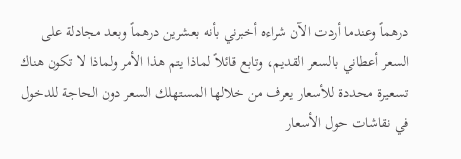درهماً وعندما أردت الآن شراءه أخبرني بأنه بعشرين درهماً وبعد مجادلة على السعر أعطاني بالسعر القديم، وتابع قائلاً لماذا يتم هذا الأمر ولماذا لا تكون هناك تسعيرة محددة للأسعار يعرف من خلالها المستهلك السعر دون الحاجة للدخول في نقاشات حول الأسعار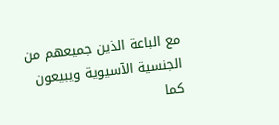مع الباعة الذين جميعهم من الجنسية الآسيوية ويبيعون كما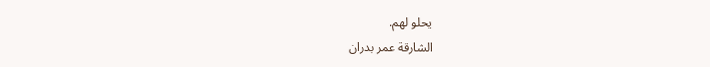يحلو لهم.
الشارقة عمر بدران